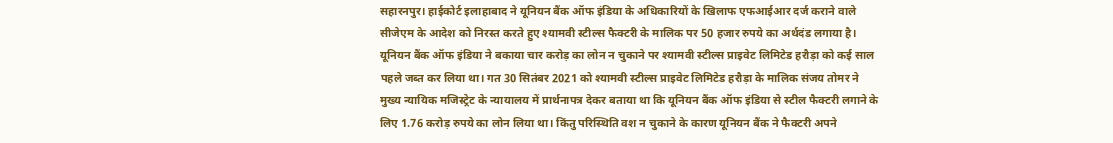सहारनपुर। हाईकोर्ट इलाहाबाद ने यूनियन बैंक ऑफ इंडिया के अधिकारियों के खिलाफ एफआईआर दर्ज कराने वाले सीजेएम के आदेश को निरस्त करते हुए श्यामवी स्टील्स फैक्टरी के मालिक पर 50 हजार रुपये का अर्थदंड लगाया है।
यूनियन बैंक ऑफ इंडिया ने बकाया चार करोड़ का लोन न चुकाने पर श्यामवी स्टील्स प्राइवेट लिमिटेड हरौड़ा को कई साल पहले जब्त कर लिया था। गत 30 सितंबर 2021 को श्यामवी स्टील्स प्राइवेट लिमिटेड हरौड़ा के मालिक संजय तोमर ने मुख्य न्यायिक मजिस्ट्रेट के न्यायालय में प्रार्थनापत्र देकर बताया था कि यूनियन बैंक ऑफ इंडिया से स्टील फैक्टरी लगाने के लिए 1.76 करोड़ रुपये का लोन लिया था। किंतु परिस्थिति वश न चुकाने के कारण यूनियन बैंक ने फैक्टरी अपने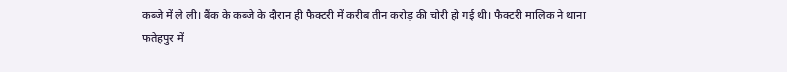कब्जे में ले ली। बैंक के कब्जे के दौरान ही फैक्टरी में करीब तीन करोड़ की चोरी हो गई थी। फैक्टरी मालिक ने थाना फतेहपुर में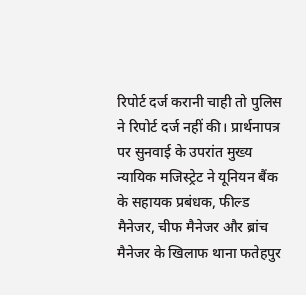रिपोर्ट दर्ज करानी चाही तो पुलिस ने रिपोर्ट दर्ज नहीं की। प्रार्थनापत्र पर सुनवाई के उपरांत मुख्य न्यायिक मजिस्ट्रेट ने यूनियन बैंक के सहायक प्रबंधक, फील्ड मैनेजर, चीफ मैनेजर और ब्रांच मैनेजर के खिलाफ थाना फतेहपुर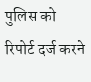पुलिस को रिपोर्ट दर्ज करने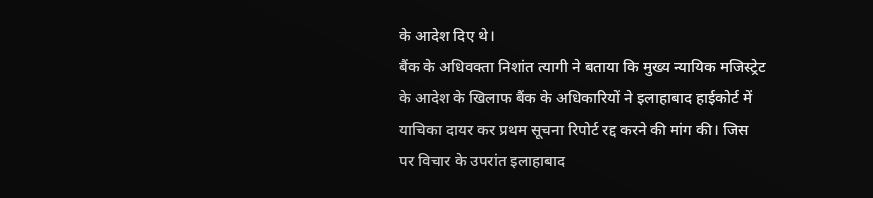के आदेश दिए थे।
बैंक के अधिवक्ता निशांत त्यागी ने बताया कि मुख्य न्यायिक मजिस्ट्रेट के आदेश के खिलाफ बैंक के अधिकारियों ने इलाहाबाद हाईकोर्ट में याचिका दायर कर प्रथम सूचना रिपोर्ट रद्द करने की मांग की। जिस पर विचार के उपरांत इलाहाबाद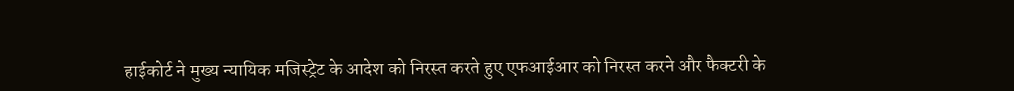हाईकोर्ट ने मुख्य न्यायिक मजिस्ट्रेट के आदेश को निरस्त करते हुए एफआईआर को निरस्त करने और फैक्टरी के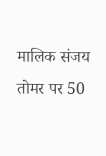मालिक संजय तोमर पर 50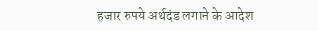हजार रुपये अर्थदंड लगाने के आदेश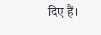दिए हैं।